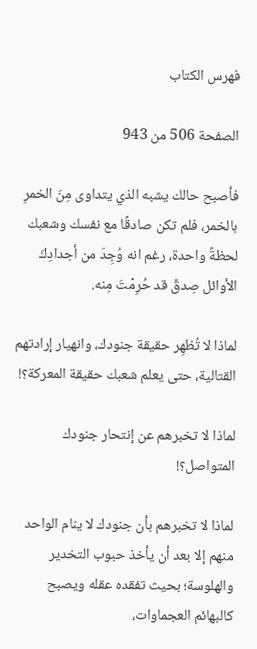فهرس الكتاب

الصفحة 506 من 943

فأصبح حالك يشبه الذي يتداوى مِنَ الخمرِ بالخمر، فلم تكن صادقًا مع نفسك وشعبك لحظةً واحدة، رغم انه وُجِدَ من أجدادِكَ الأوائل صِدقٌ قد حُرِمْتَ مِنه.

لماذا لا تُظهِر حقيقة جنودك، وانهيار إرادتهم القتالية، حتى يعلم شعبك حقيقة المعركة؟!

لماذا لا تخبرهم عن إنتحار جنودك المتواصل؟!

لماذا لا تخبرهم بأن جنودك لا ينام الواحد منهم إلا بعد أن يأخذ حبوب التخدير والهلوسة؛ بحيث تفقده عقله ويصبح كالبهائم العجماوات،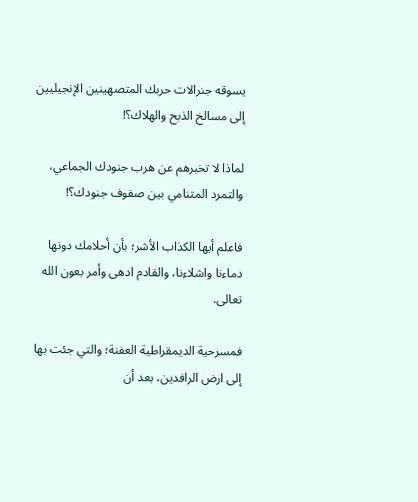يسوقه جنرالات حربك المتصهينين الإنجيليين إلى مسالخ الذبح والهلاك؟!

لماذا لا تخبرهم عن هرب جنودك الجماعي، والتمرد المتنامي بين صفوف جنودك؟!

فاعلم أيها الكذاب الأشر؛ بأن أحلامك دونها دماءنا واشلاءنا، والقادم ادهى وأمر بعون الله تعالى.

فمسرحية الديمقراطية العفنة؛ والتي جئت بها إلى ارض الرافدين، بعد أن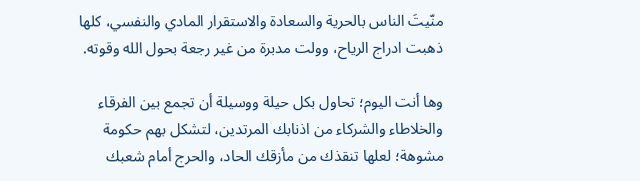منّيتَ الناس بالحرية والسعادة والاستقرار المادي والنفسي، كلها ذهبت ادراج الرياح، وولت مدبرة من غير رجعة بحول الله وقوته.

وها أنت اليوم؛ تحاول بكل حيلة ووسيلة أن تجمع بين الفرقاء والخلاطاء والشركاء من اذنابك المرتدين، لتشكل بهم حكومة مشوهة؛ لعلها تنقذك من مأزقك الحاد، والحرج أمام شعبك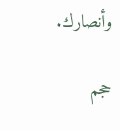وأنصارك.

حجم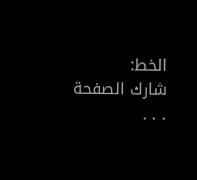الخط:
شارك الصفحة
. . .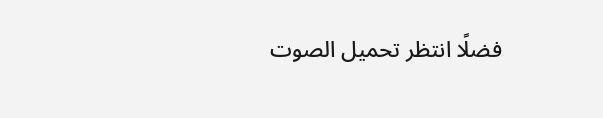فضلًا انتظر تحميل الصوت